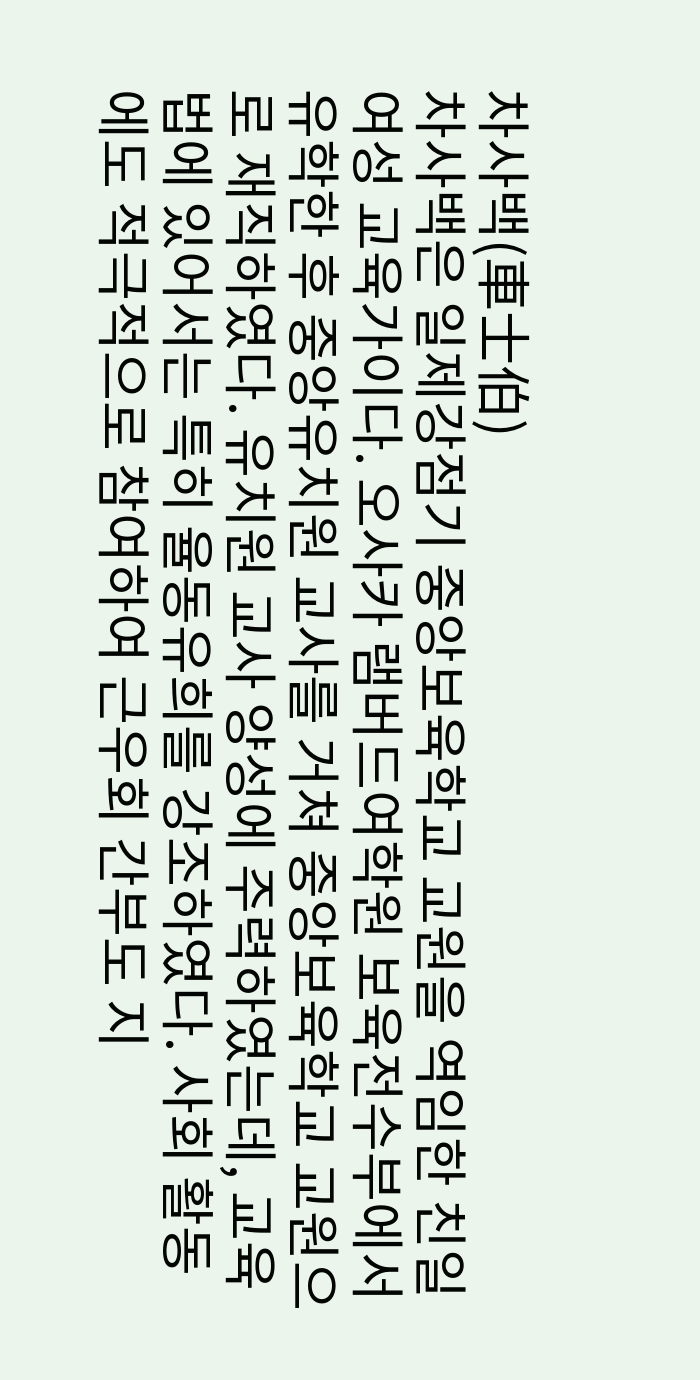차사백(車士伯)
차사백은 일제강점기 중앙보육학교 교원을 역임한 친일 여성 교육가이다. 오사카 램버드여학원 보육전수부에서 유학한 후 중앙유치원 교사를 거쳐 중앙보육학교 교원으로 재직하였다. 유치원 교사 양성에 주력하였는데, 교육법에 있어서는 특히 율동유희를 강조하였다. 사회 활동에도 적극적으로 참여하여 근우회 간부도 지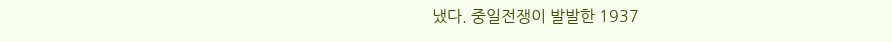냈다. 중일전쟁이 발발한 1937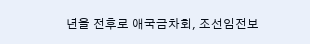년을 전후로 애국금차회, 조선임전보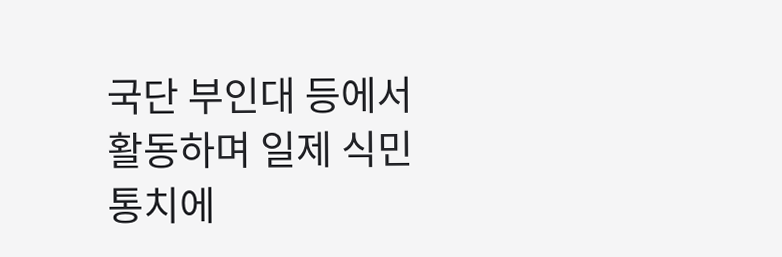국단 부인대 등에서 활동하며 일제 식민 통치에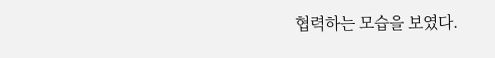협력하는 모습을 보였다.